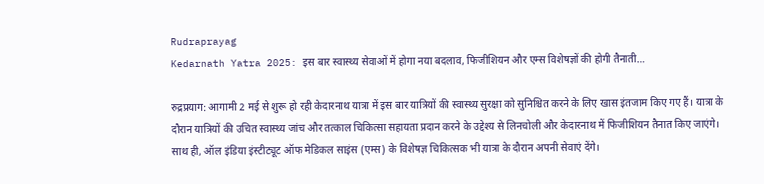Rudraprayag
Kedarnath Yatra 2025: इस बार स्वास्थ्य सेवाओं में होगा नया बदलाव, फिजीशियन और एम्स विशेषज्ञों की होगी तैनाती…

रुद्रप्रयाग: आगामी 2 मई से शुरू हो रही केदारनाथ यात्रा में इस बार यात्रियों की स्वास्थ्य सुरक्षा को सुनिश्चित करने के लिए खास इंतजाम किए गए हैं। यात्रा के दौरान यात्रियों की उचित स्वास्थ्य जांच और तत्काल चिकित्सा सहायता प्रदान करने के उद्देश्य से लिनचोली और केदारनाथ में फिजीशियन तैनात किए जाएंगे। साथ ही, ऑल इंडिया इंस्टीट्यूट ऑफ मेडिकल साइंस (एम्स) के विशेषज्ञ चिकित्सक भी यात्रा के दौरान अपनी सेवाएं देंगे।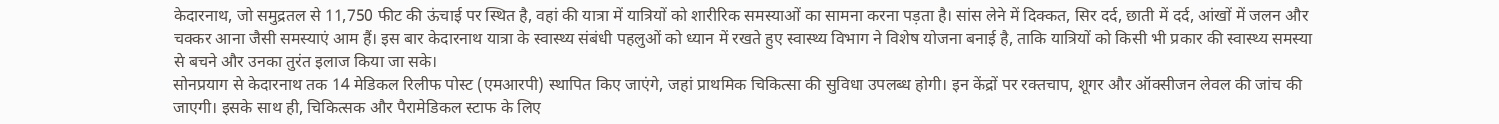केदारनाथ, जो समुद्रतल से 11,750 फीट की ऊंचाई पर स्थित है, वहां की यात्रा में यात्रियों को शारीरिक समस्याओं का सामना करना पड़ता है। सांस लेने में दिक्कत, सिर दर्द, छाती में दर्द, आंखों में जलन और चक्कर आना जैसी समस्याएं आम हैं। इस बार केदारनाथ यात्रा के स्वास्थ्य संबंधी पहलुओं को ध्यान में रखते हुए स्वास्थ्य विभाग ने विशेष योजना बनाई है, ताकि यात्रियों को किसी भी प्रकार की स्वास्थ्य समस्या से बचने और उनका तुरंत इलाज किया जा सके।
सोनप्रयाग से केदारनाथ तक 14 मेडिकल रिलीफ पोस्ट (एमआरपी) स्थापित किए जाएंगे, जहां प्राथमिक चिकित्सा की सुविधा उपलब्ध होगी। इन केंद्रों पर रक्तचाप, शूगर और ऑक्सीजन लेवल की जांच की जाएगी। इसके साथ ही, चिकित्सक और पैरामेडिकल स्टाफ के लिए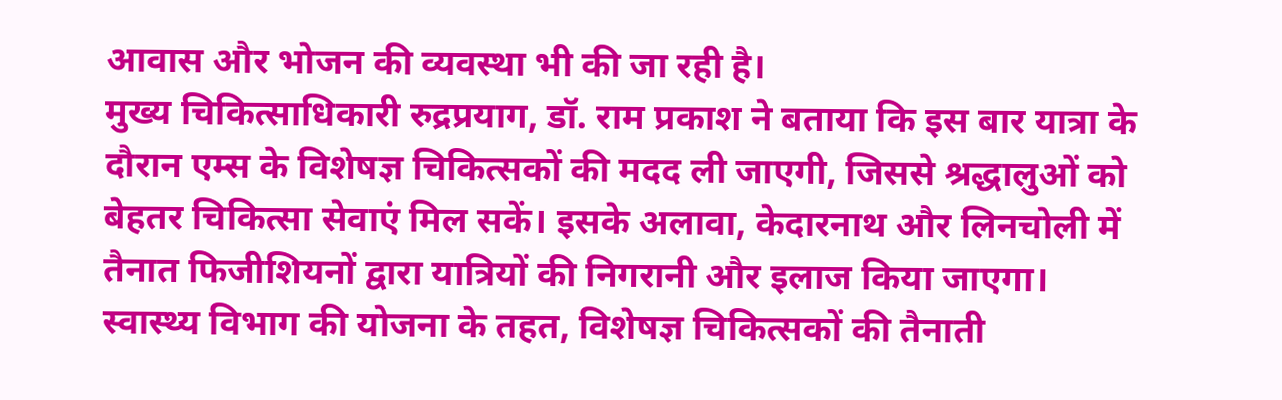आवास और भोजन की व्यवस्था भी की जा रही है।
मुख्य चिकित्साधिकारी रुद्रप्रयाग, डॉ. राम प्रकाश ने बताया कि इस बार यात्रा के दौरान एम्स के विशेषज्ञ चिकित्सकों की मदद ली जाएगी, जिससे श्रद्धालुओं को बेहतर चिकित्सा सेवाएं मिल सकें। इसके अलावा, केदारनाथ और लिनचोली में तैनात फिजीशियनों द्वारा यात्रियों की निगरानी और इलाज किया जाएगा।
स्वास्थ्य विभाग की योजना के तहत, विशेषज्ञ चिकित्सकों की तैनाती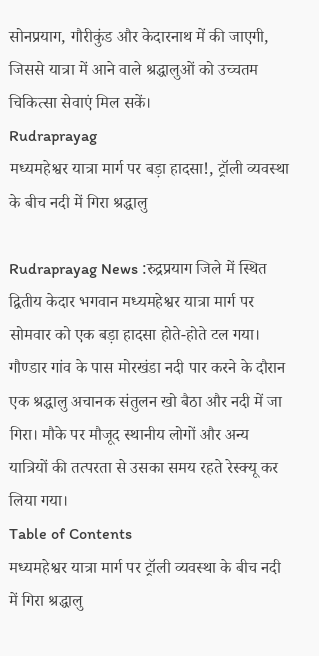सोनप्रयाग, गौरीकुंड और केदारनाथ में की जाएगी, जिससे यात्रा में आने वाले श्रद्धालुओं को उच्चतम चिकित्सा सेवाएं मिल सकें।
Rudraprayag
मध्यमहेश्वर यात्रा मार्ग पर बड़ा हादसा!, ट्रॉली व्यवस्था के बीच नदी में गिरा श्रद्धालु

Rudraprayag News :रुद्रप्रयाग जिले में स्थित द्वितीय केदार भगवान मध्यमहेश्वर यात्रा मार्ग पर सोमवार को एक बड़ा हादसा होते-होते टल गया। गौण्डार गांव के पास मोरखंडा नदी पार करने के दौरान एक श्रद्धालु अचानक संतुलन खो बैठा और नदी में जा गिरा। मौके पर मौजूद स्थानीय लोगों और अन्य यात्रियों की तत्परता से उसका समय रहते रेस्क्यू कर लिया गया।
Table of Contents
मध्यमहेश्वर यात्रा मार्ग पर ट्रॉली व्यवस्था के बीच नदी में गिरा श्रद्धालु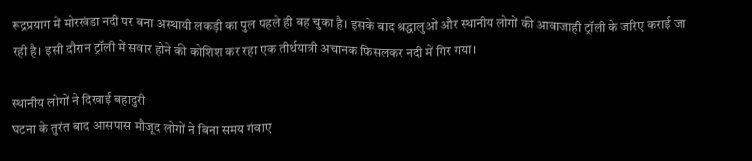रूद्रप्रयाग में मोरखंडा नदी पर बना अस्थायी लकड़ी का पुल पहले ही बह चुका है। इसके बाद श्रद्धालुओं और स्थानीय लोगों की आवाजाही ट्रॉली के जरिए कराई जा रही है। इसी दौरान ट्रॉली में सवार होने की कोशिश कर रहा एक तीर्थयात्री अचानक फिसलकर नदी में गिर गया।

स्थानीय लोगों ने दिखाई बहादुरी
घटना के तुरंत बाद आसपास मौजूद लोगों ने बिना समय गंवाए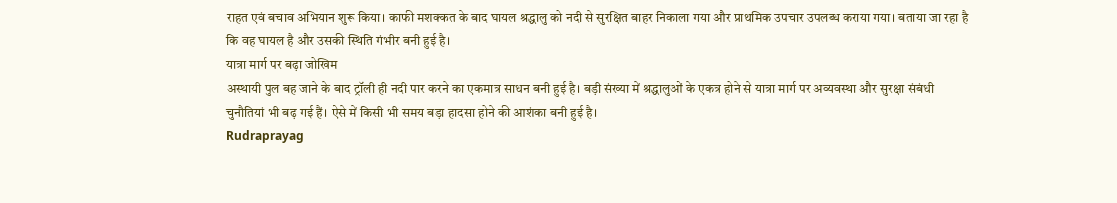राहत एवं बचाव अभियान शुरू किया। काफी मशक्कत के बाद घायल श्रद्धालु को नदी से सुरक्षित बाहर निकाला गया और प्राथमिक उपचार उपलब्ध कराया गया। बताया जा रहा है कि वह घायल है और उसकी स्थिति गंभीर बनी हुई है।
यात्रा मार्ग पर बढ़ा जोखिम
अस्थायी पुल बह जाने के बाद ट्रॉली ही नदी पार करने का एकमात्र साधन बनी हुई है। बड़ी संख्या में श्रद्धालुओं के एकत्र होने से यात्रा मार्ग पर अव्यवस्था और सुरक्षा संबंधी चुनौतियां भी बढ़ गई हैं। ऐसे में किसी भी समय बड़ा हादसा होने की आशंका बनी हुई है।
Rudraprayag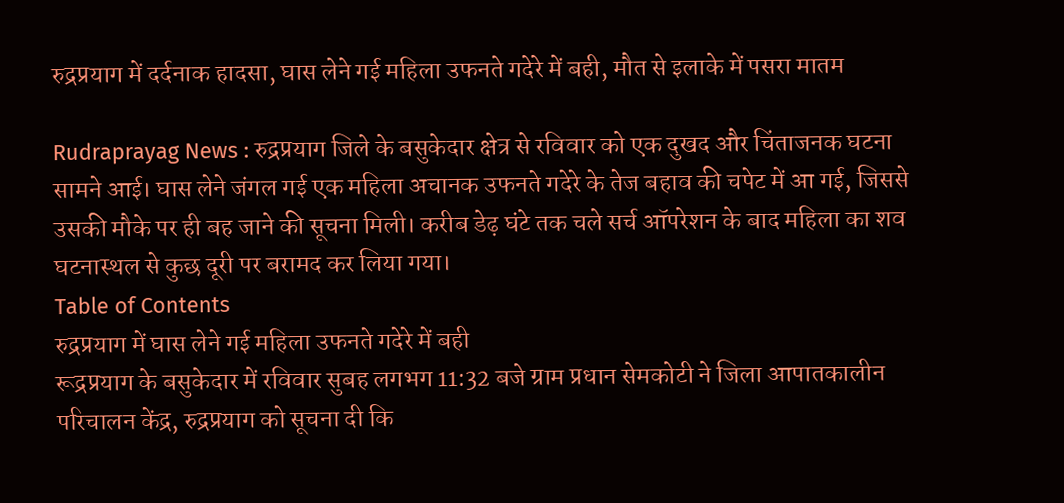रुद्रप्रयाग में दर्दनाक हादसा, घास लेने गई महिला उफनते गदेरे में बही, मौत से इलाके में पसरा मातम

Rudraprayag News : रुद्रप्रयाग जिले के बसुकेदार क्षेत्र से रविवार को एक दुखद और चिंताजनक घटना सामने आई। घास लेने जंगल गई एक महिला अचानक उफनते गदेरे के तेज बहाव की चपेट में आ गई, जिससे उसकी मौके पर ही बह जाने की सूचना मिली। करीब डेढ़ घंटे तक चले सर्च ऑपरेशन के बाद महिला का शव घटनास्थल से कुछ दूरी पर बरामद कर लिया गया।
Table of Contents
रुद्रप्रयाग में घास लेने गई महिला उफनते गदेरे में बही
रूद्रप्रयाग के बसुकेदार में रविवार सुबह लगभग 11:32 बजे ग्राम प्रधान सेमकोटी ने जिला आपातकालीन परिचालन केंद्र, रुद्रप्रयाग को सूचना दी कि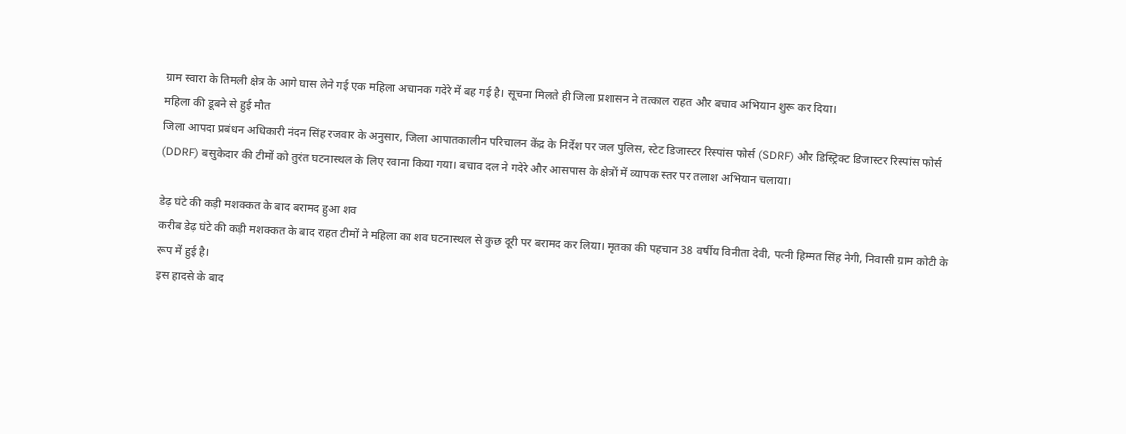ग्राम स्वारा के तिमली क्षेत्र के आगे घास लेने गई एक महिला अचानक गदेरे में बह गई है। सूचना मिलते ही जिला प्रशासन ने तत्काल राहत और बचाव अभियान शुरू कर दिया।
महिला की डूबने से हुई मौत
जिला आपदा प्रबंधन अधिकारी नंदन सिंह रजवार के अनुसार, जिला आपातकालीन परिचालन केंद्र के निर्देश पर जल पुलिस, स्टेट डिजास्टर रिस्पांस फोर्स (SDRF) और डिस्ट्रिक्ट डिजास्टर रिस्पांस फोर्स (DDRF) बसुकेदार की टीमों को तुरंत घटनास्थल के लिए रवाना किया गया। बचाव दल ने गदेरे और आसपास के क्षेत्रों में व्यापक स्तर पर तलाश अभियान चलाया।

डेढ़ घंटे की कड़ी मशक्कत के बाद बरामद हुआ शव
करीब डेढ़ घंटे की कड़ी मशक्कत के बाद राहत टीमों ने महिला का शव घटनास्थल से कुछ दूरी पर बरामद कर लिया। मृतका की पहचान 38 वर्षीय विनीता देवी, पत्नी हिम्मत सिंह नेगी, निवासी ग्राम कोटी के रूप में हुई है।
इस हादसे के बाद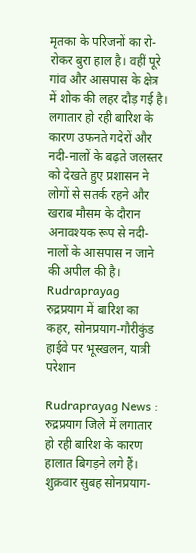मृतका के परिजनों का रो-रोकर बुरा हाल है। वहीं पूरे गांव और आसपास के क्षेत्र में शोक की लहर दौड़ गई है। लगातार हो रही बारिश के कारण उफनते गदेरों और नदी-नालों के बढ़ते जलस्तर को देखते हुए प्रशासन ने लोगों से सतर्क रहने और खराब मौसम के दौरान अनावश्यक रूप से नदी-नालों के आसपास न जाने की अपील की है।
Rudraprayag
रुद्रप्रयाग में बारिश का कहर, सोनप्रयाग-गौरीकुंड हाईवे पर भूस्खलन, यात्री परेशान

Rudraprayag News : रुद्रप्रयाग जिले में लगातार हो रही बारिश के कारण हालात बिगड़ने लगे हैं। शुक्रवार सुबह सोनप्रयाग-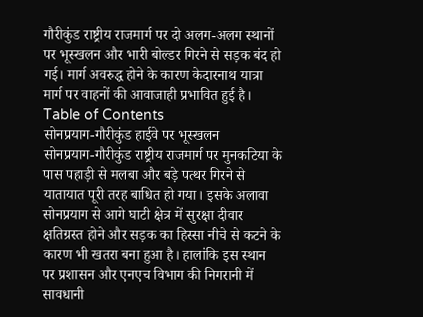गौरीकुंड राष्ट्रीय राजमार्ग पर दो अलग-अलग स्थानों पर भूस्खलन और भारी बोल्डर गिरने से सड़क बंद हो गई। मार्ग अवरुद्ध होने के कारण केदारनाथ यात्रा मार्ग पर वाहनों की आवाजाही प्रभावित हुई है।
Table of Contents
सोनप्रयाग-गौरीकुंड हाईवे पर भूस्खलन
सोनप्रयाग-गौरीकुंड राष्ट्रीय राजमार्ग पर मुनकटिया के पास पहाड़ी से मलबा और बड़े पत्थर गिरने से यातायात पूरी तरह बाधित हो गया। इसके अलावा सोनप्रयाग से आगे घाटी क्षेत्र में सुरक्षा दीवार क्षतिग्रस्त होने और सड़क का हिस्सा नीचे से कटने के कारण भी खतरा बना हुआ है। हालांकि इस स्थान पर प्रशासन और एनएच विभाग की निगरानी में सावधानी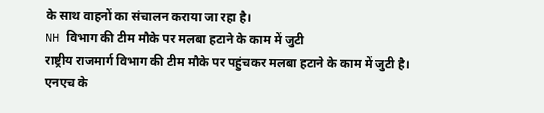के साथ वाहनों का संचालन कराया जा रहा है।
NH विभाग की टीम मौके पर मलबा हटाने के काम में जुटी
राष्ट्रीय राजमार्ग विभाग की टीम मौके पर पहुंचकर मलबा हटाने के काम में जुटी है। एनएच के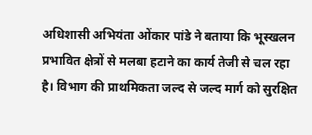अधिशासी अभियंता ओंकार पांडे ने बताया कि भूस्खलन प्रभावित क्षेत्रों से मलबा हटाने का कार्य तेजी से चल रहा है। विभाग की प्राथमिकता जल्द से जल्द मार्ग को सुरक्षित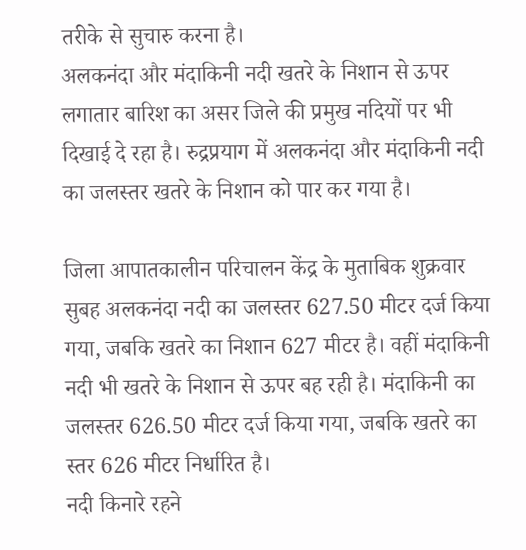तरीके से सुचारु करना है।
अलकनंदा और मंदाकिनी नदी खतरे के निशान से ऊपर
लगातार बारिश का असर जिले की प्रमुख नदियों पर भी दिखाई दे रहा है। रुद्रप्रयाग में अलकनंदा और मंदाकिनी नदी का जलस्तर खतरे के निशान को पार कर गया है।

जिला आपातकालीन परिचालन केंद्र के मुताबिक शुक्रवार सुबह अलकनंदा नदी का जलस्तर 627.50 मीटर दर्ज किया गया, जबकि खतरे का निशान 627 मीटर है। वहीं मंदाकिनी नदी भी खतरे के निशान से ऊपर बह रही है। मंदाकिनी का जलस्तर 626.50 मीटर दर्ज किया गया, जबकि खतरे का स्तर 626 मीटर निर्धारित है।
नदी किनारे रहने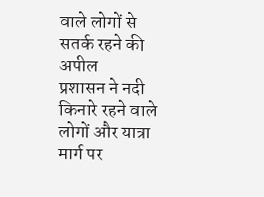वाले लोगों से सतर्क रहने की अपील
प्रशासन ने नदी किनारे रहने वाले लोगों और यात्रा मार्ग पर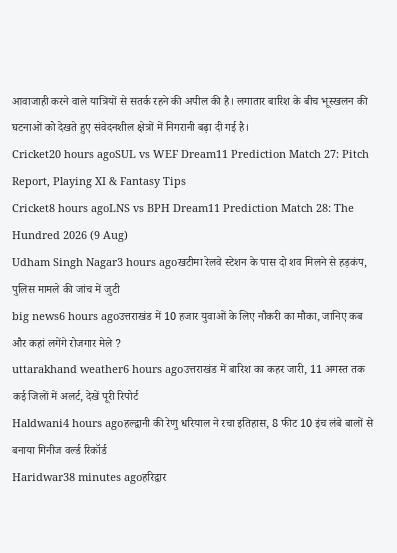आवाजाही करने वाले यात्रियों से सतर्क रहने की अपील की है। लगातार बारिश के बीच भूस्खलन की घटनाओं को देखते हुए संवेदनशील क्षेत्रों में निगरानी बढ़ा दी गई है।
Cricket20 hours agoSUL vs WEF Dream11 Prediction Match 27: Pitch Report, Playing XI & Fantasy Tips
Cricket8 hours agoLNS vs BPH Dream11 Prediction Match 28: The Hundred 2026 (9 Aug)
Udham Singh Nagar3 hours agoखटीमा रेलवे स्टेशन के पास दो शव मिलने से हड़कंप, पुलिस मामले की जांच में जुटी
big news6 hours agoउत्तराखंड में 10 हजार युवाओं के लिए नौकरी का मौका, जानिए कब और कहां लगेंगे रोजगार मेले ?
uttarakhand weather6 hours agoउत्तराखंड में बारिश का कहर जारी, 11 अगस्त तक कई जिलों में अलर्ट, देखें पूरी रिपोर्ट
Haldwani4 hours agoहल्द्वानी की रेणु धरियाल ने रचा इतिहास, 8 फीट 10 इंच लंबे बालों से बनाया गिनीज वर्ल्ड रिकॉर्ड
Haridwar38 minutes agoहरिद्वार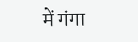में गंगा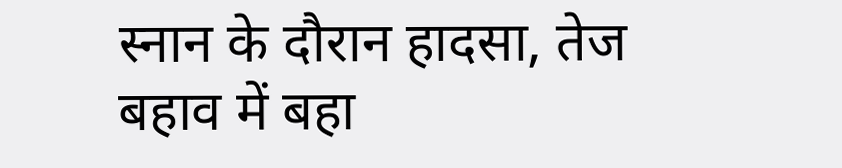स्नान के दौरान हादसा, तेज बहाव में बहा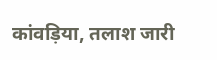कांवड़िया, तलाश जारी